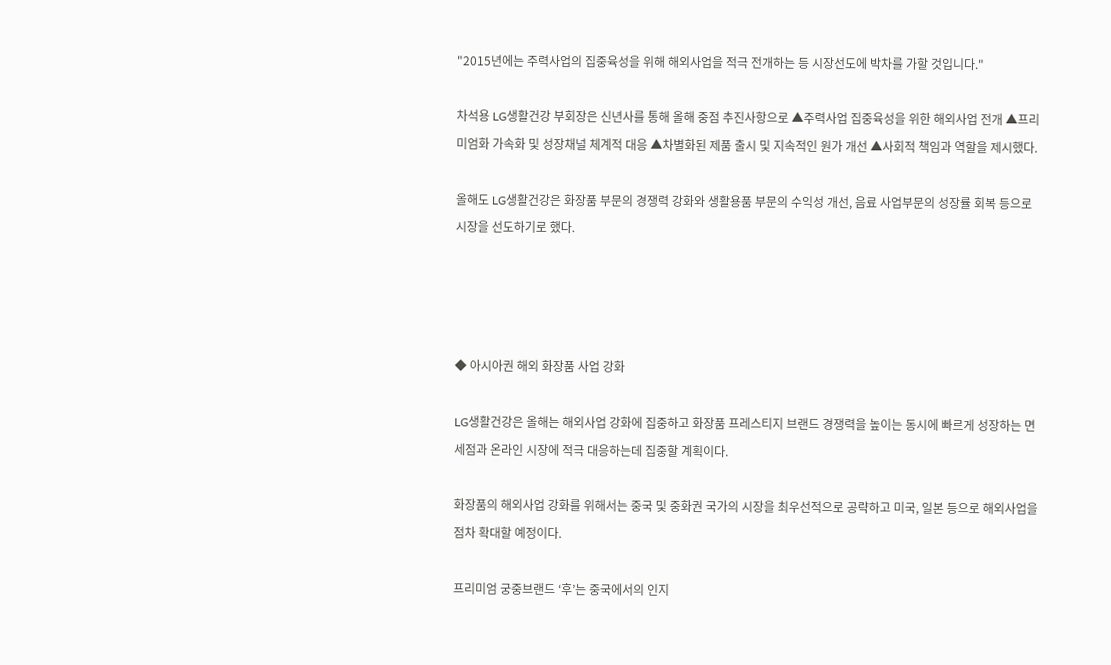"2015년에는 주력사업의 집중육성을 위해 해외사업을 적극 전개하는 등 시장선도에 박차를 가할 것입니다."

차석용 LG생활건강 부회장은 신년사를 통해 올해 중점 추진사항으로 ▲주력사업 집중육성을 위한 해외사업 전개 ▲프리미엄화 가속화 및 성장채널 체계적 대응 ▲차별화된 제품 출시 및 지속적인 원가 개선 ▲사회적 책임과 역할을 제시했다.

올해도 LG생활건강은 화장품 부문의 경쟁력 강화와 생활용품 부문의 수익성 개선, 음료 사업부문의 성장률 회복 등으로 시장을 선도하기로 했다.




◆ 아시아권 해외 화장품 사업 강화

LG생활건강은 올해는 해외사업 강화에 집중하고 화장품 프레스티지 브랜드 경쟁력을 높이는 동시에 빠르게 성장하는 면세점과 온라인 시장에 적극 대응하는데 집중할 계획이다.

화장품의 해외사업 강화를 위해서는 중국 및 중화권 국가의 시장을 최우선적으로 공략하고 미국, 일본 등으로 해외사업을 점차 확대할 예정이다.

프리미엄 궁중브랜드 ‘후’는 중국에서의 인지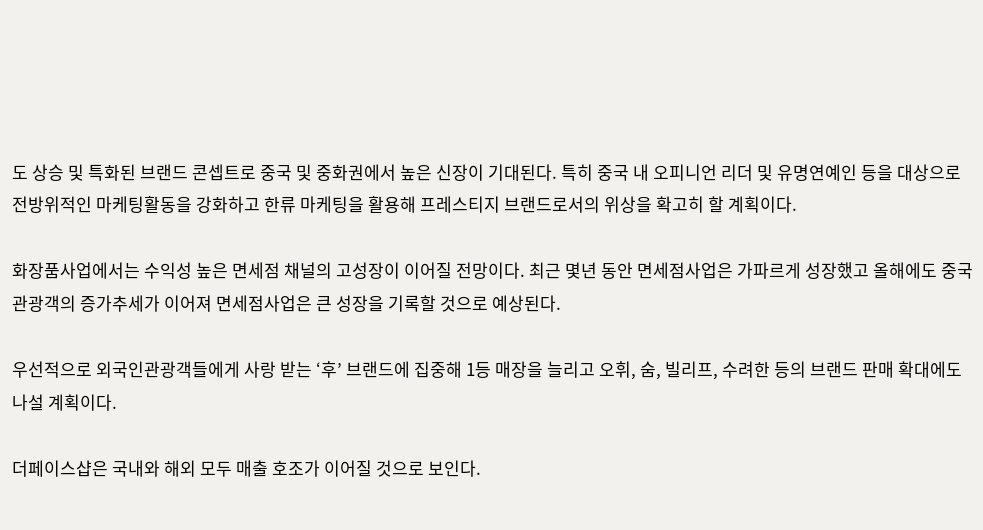도 상승 및 특화된 브랜드 콘셉트로 중국 및 중화권에서 높은 신장이 기대된다. 특히 중국 내 오피니언 리더 및 유명연예인 등을 대상으로 전방위적인 마케팅활동을 강화하고 한류 마케팅을 활용해 프레스티지 브랜드로서의 위상을 확고히 할 계획이다.

화장품사업에서는 수익성 높은 면세점 채널의 고성장이 이어질 전망이다. 최근 몇년 동안 면세점사업은 가파르게 성장했고 올해에도 중국관광객의 증가추세가 이어져 면세점사업은 큰 성장을 기록할 것으로 예상된다.

우선적으로 외국인관광객들에게 사랑 받는 ‘후’ 브랜드에 집중해 1등 매장을 늘리고 오휘, 숨, 빌리프, 수려한 등의 브랜드 판매 확대에도 나설 계획이다.

더페이스샵은 국내와 해외 모두 매출 호조가 이어질 것으로 보인다.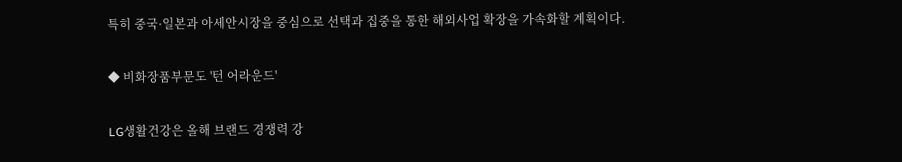특히 중국·일본과 아세안시장을 중심으로 선택과 집중을 통한 해외사업 확장을 가속화할 계획이다.

◆ 비화장품부문도 '턴 어라운드'

LG생활건강은 올해 브랜드 경쟁력 강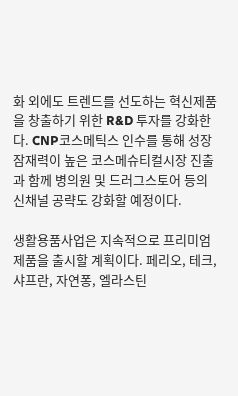화 외에도 트렌드를 선도하는 혁신제품을 창출하기 위한 R&D 투자를 강화한다. CNP코스메틱스 인수를 통해 성장 잠재력이 높은 코스메슈티컬시장 진출과 함께 병의원 및 드러그스토어 등의 신채널 공략도 강화할 예정이다.

생활용품사업은 지속적으로 프리미엄 제품을 출시할 계획이다. 페리오, 테크, 샤프란, 자연퐁, 엘라스틴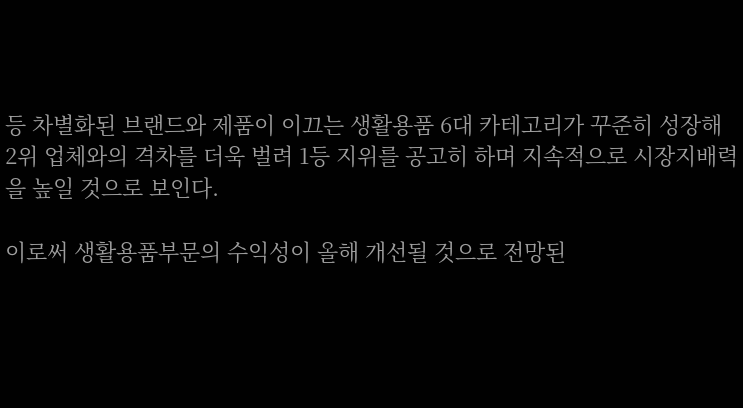등 차별화된 브랜드와 제품이 이끄는 생활용품 6대 카테고리가 꾸준히 성장해 2위 업체와의 격차를 더욱 벌려 1등 지위를 공고히 하며 지속적으로 시장지배력을 높일 것으로 보인다.

이로써 생활용품부문의 수익성이 올해 개선될 것으로 전망된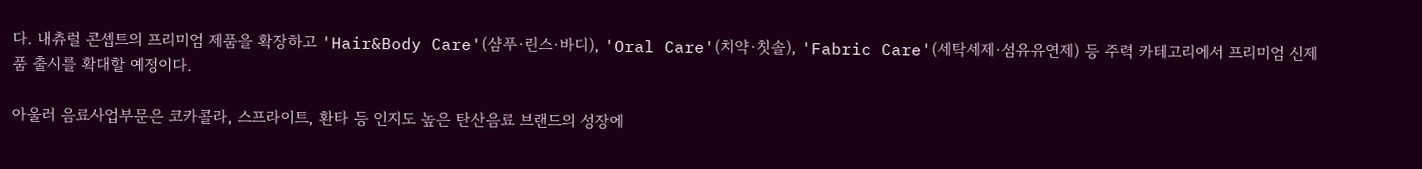다. 내츄럴 콘셉트의 프리미엄 제품을 확장하고 'Hair&Body Care'(샴푸·린스·바디), 'Oral Care'(치약·칫솔), 'Fabric Care'(세탁세제·섬유유연제) 등 주력 카테고리에서 프리미엄 신제품 출시를 확대할 예정이다.

아울러 음료사업부문은 코카콜라, 스프라이트, 환타 등 인지도 높은 탄산음료 브랜드의 성장에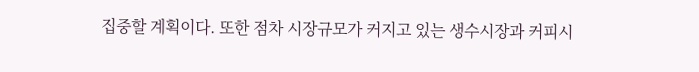집중할 계획이다. 또한 점차 시장규모가 커지고 있는 생수시장과 커피시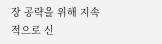장 공략을 위해 지속적으로 신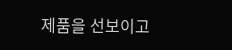제품을 선보이고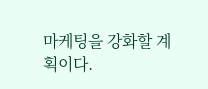마케팅을 강화할 계획이다.